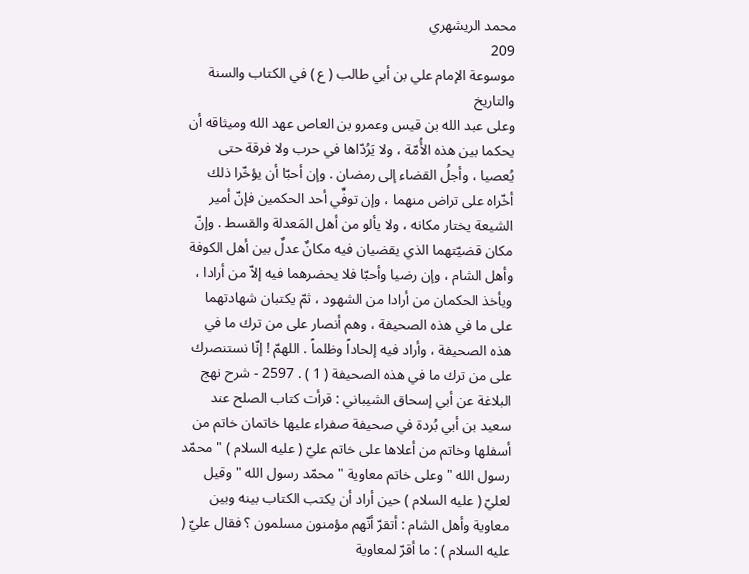محمد الريشهري
209
موسوعة الإمام علي بن أبي طالب ( ع ) في الكتاب والسنة والتاريخ
وعلى عبد الله بن قيس وعمرو بن العاص عهد الله وميثاقه أن يحكما بين هذه الأُمّة ، ولا يَرُدّاها في حرب ولا فرقة حتى يُعصيا ، وأجلُ القضاء إلى رمضان . وإن أحبّا أن يؤخّرا ذلك أخّراه على تراض منهما ، وإن توفِّي أحد الحكمين فإنّ أمير الشيعة يختار مكانه ، ولا يألو من أهل المَعدلة والقسط . وإنّ مكان قضيّتهما الذي يقضيان فيه مكانٌ عدلٌ بين أهل الكوفة وأهل الشام ، وإن رضيا وأحبّا فلا يحضرهما فيه إلاّ من أرادا ، ويأخذ الحكمان من أرادا من الشهود ، ثمّ يكتبان شهادتهما على ما في هذه الصحيفة ، وهم أنصار على من ترك ما في هذه الصحيفة ، وأراد فيه إلحاداً وظلماً . اللهمّ ! إنّا نستنصرك على من ترك ما في هذه الصحيفة ( 1 ) . 2597 - شرح نهج البلاغة عن أبي إسحاق الشيباني : قرأت كتاب الصلح عند سعيد بن أبي بُردة في صحيفة صفراء عليها خاتمان خاتم من أسفلها وخاتم من أعلاها على خاتم عليّ ( عليه السلام ) " محمّد رسول الله " وعلى خاتم معاوية " محمّد رسول الله " وقيل لعليّ ( عليه السلام ) حين أراد أن يكتب الكتاب بينه وبين معاوية وأهل الشام : أتقرّ أنّهم مؤمنون مسلمون ؟ فقال عليّ ( عليه السلام ) : ما أقرّ لمعاوية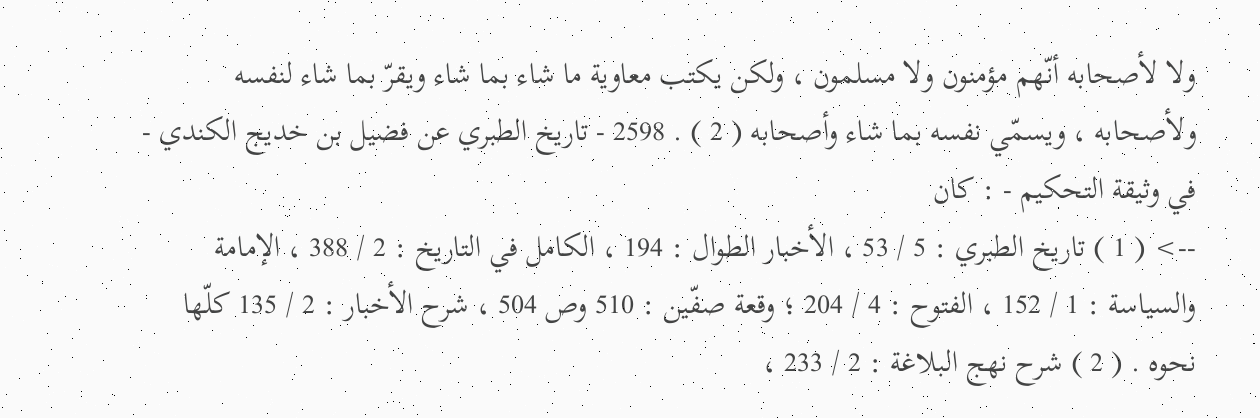ولا لأصحابه أنّهم مؤمنون ولا مسلمون ، ولكن يكتب معاوية ما شاء بما شاء ويقرّ بما شاء لنفسه ولأصحابه ، ويسمّي نفسه بما شاء وأصحابه ( 2 ) . 2598 - تاريخ الطبري عن فضيل بن خديج الكندي - في وثيقة التحكيم - : كان
--> ( 1 ) تاريخ الطبري : 5 / 53 ، الأخبار الطوال : 194 ، الكامل في التاريخ : 2 / 388 ، الإمامة والسياسة : 1 / 152 ، الفتوح : 4 / 204 ؛ وقعة صفّين : 510 وص 504 ، شرح الأخبار : 2 / 135 كلّها نحوه . ( 2 ) شرح نهج البلاغة : 2 / 233 ،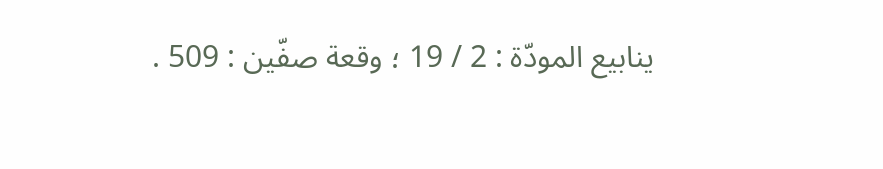ينابيع المودّة : 2 / 19 ؛ وقعة صفّين : 509 .